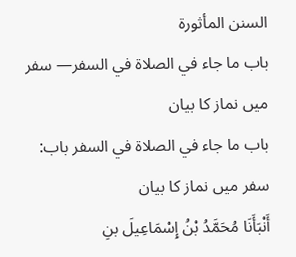السنن المأثورة
باب ما جاء في الصلاة في السفر— سفر میں نماز کا بیان
باب ما جاء في الصلاة في السفر باب: سفر میں نماز کا بیان
أَنْبَأَنَا مُحَمَّدُ بْنُ إِسْمَاعِيلَ بنِ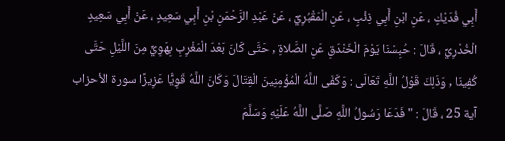أَبِي فُدَيْكٍ ، عَنِ ابْنِ أَبِي ذِئْبٍ ، عَنِ الْمَقْبُرِيِّ ، عَنْ عَبْدِ الرَّحْمَنِ بْنِ أَبِي سَعِيدٍ ، عَنْ أَبِي سَعِيدٍ الْخُدْرِيِّ ، قَالَ : حُبِسْنَا يَوْمَ الْخَنْدَقِ عَنِ الصَّلاةِ , حَتَّى كَانَ بَعْدَ الْمَغْرِبِ بِهَوِيٍّ مِنَ اللَّيْلِ حَتَّى كُفِينَا , وَذَلِكَ قَوْلُ اللَّهِ تَعَالَى : وَكَفَى اللَّهُ الْمُؤْمِنِينَ الْقِتَالَ وَكَانَ اللَّهُ قَوِيًّا عَزِيزًا سورة الأحزاب آية 25 ، قَالَ : " فَدَعَا رَسُولُ اللَّهِ صَلَّى اللَّهُ عَلَيْهِ وَسَلَّمَ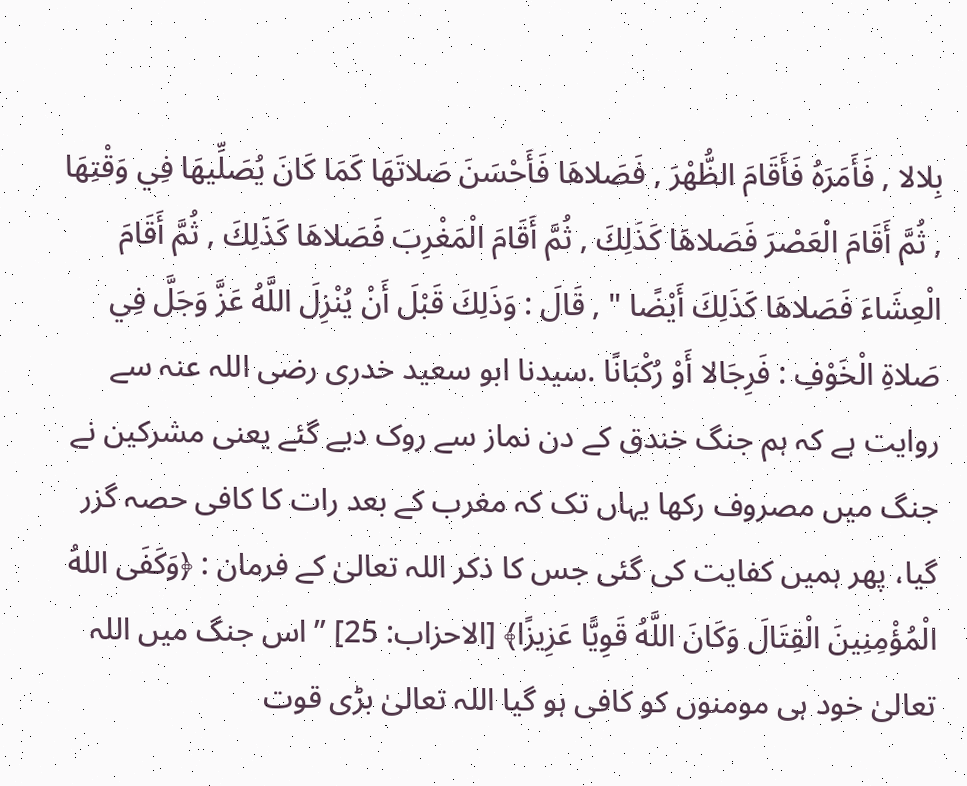بِلالا , فَأَمَرَهُ فَأَقَامَ الظُّهْرَ , فَصَلاهَا فَأَحْسَنَ صَلاتَهَا كَمَا كَانَ يُصَلِّيهَا فِي وَقْتِهَا , ثُمَّ أَقَامَ الْعَصْرَ فَصَلاهَا كَذَلِكَ , ثُمَّ أَقَامَ الْمَغْرِبَ فَصَلاهَا كَذَلِكَ , ثُمَّ أَقَامَ الْعِشَاءَ فَصَلاهَا كَذَلِكَ أَيْضًا " , قَالَ : وَذَلِكَ قَبْلَ أَنْ يُنْزِلَ اللَّهُ عَزَّ وَجَلَّ فِي صَلاةِ الْخَوْفِ : فَرِجَالا أَوْ رُكْبَانًا .سیدنا ابو سعید خدری رضی اللہ عنہ سے روایت ہے کہ ہم جنگ خندق کے دن نماز سے روک دیے گئے یعنی مشرکین نے جنگ میں مصروف رکھا یہاں تک کہ مغرب کے بعد رات کا کافی حصہ گزر گیا، پھر ہمیں کفایت کی گئی جس کا ذکر اللہ تعالیٰ کے فرمان : ﴿وَكَفَى اللهُ الْمُؤْمِنِينَ الْقِتَالَ وَكَانَ اللَّهُ قَوِيًّا عَزِيزًا﴾ [الاحزاب: 25] ”اس جنگ میں اللہ تعالیٰ خود ہی مومنوں کو کافی ہو گیا اللہ تعالیٰ بڑی قوت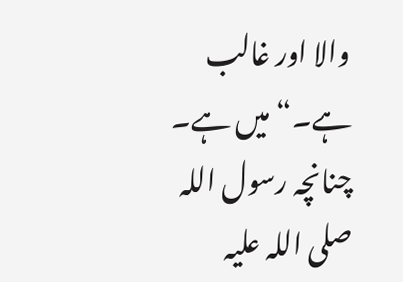والا اور غالب ہے۔“ میں ہے۔ چنانچہ رسول اللہ صلی اللہ علیہ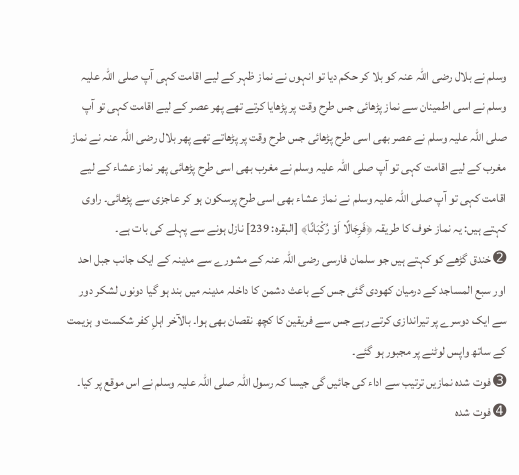وسلم نے بلال رضی اللہ عنہ کو بلا کر حکم دیا تو انہوں نے نماز ظہر کے لیے اقامت کہی آپ صلی اللہ علیہ وسلم نے اسی اطمینان سے نماز پڑھائی جس طرح وقت پر پڑھایا کرتے تھے پھر عصر کے لیے اقامت کہی تو آپ صلی اللہ علیہ وسلم نے عصر بھی اسی طرح پڑھائی جس طرح وقت پر پڑھاتے تھے پھر بلال رضی اللہ عنہ نے نماز مغرب کے لیے اقامت کہی تو آپ صلی اللہ علیہ وسلم نے مغرب بھی اسی طرح پڑھائی پھر نماز عشاء کے لیے اقامت کہی تو آپ صلی اللہ علیہ وسلم نے نماز عشاء بھی اسی طرح پرسکون ہو کر عاجزی سے پڑھائی۔ راوی کہتے ہیں: یہ نماز خوف کا طریقہ ﴿فَرِجَالًا اَوْ رُكْبَانًا﴾ [البقره: 239] نازل ہونے سے پہلے کی بات ہے۔
➋ خندق گڑھے کو کہتے ہیں جو سلمان فارسی رضی اللہ عنہ کے مشورے سے مدینہ کے ایک جانب جبل احد اور سبع المساجد کے درمیان کھودی گئی جس کے باعث دشمن کا داخلہ مدینہ میں بند ہو گیا دونوں لشکر دور سے ایک دوسرے پر تیراندازی کرتے رہے جس سے فریقین کا کچھ نقصان بھی ہوا۔ بالآخر اہلِ کفر شکست و ہزیمت کے ساتھ واپس لوٹنے پر مجبور ہو گئے۔
➌ فوت شدہ نمازیں ترتیب سے اداء کی جائیں گی جیسا کہ رسول اللہ صلی اللہ علیہ وسلم نے اس موقع پر کیا۔
➍ فوت شدہ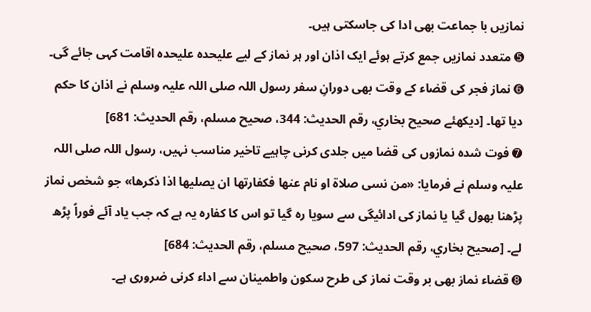نمازیں با جماعت بھی ادا کی جاسکتی ہیں۔
➎ متعدد نمازیں جمع کرتے ہوئے ایک اذان اور ہر نماز کے لیے علیحدہ علیحدہ اقامت کہی جائے گی۔
➏ نماز فجر کی قضاء کے وقت بھی دورانِ سفر رسول اللہ صلی اللہ علیہ وسلم نے اذان کا حکم دیا تھا۔ [ديكهئے صحيح بخاري، رقم الحديث: 344، صحيح مسلم، رقم الحديث: 681]
➐ فوت شدہ نمازوں کی قضا میں جلدی کرنی چاہیے تاخیر مناسب نہیں، رسول اللہ صلی اللہ علیہ وسلم نے فرمایا: «من نسى صلاة او نام عنها فكفارتها ان يصليها اذا ذكرها» جو شخص نماز پڑھنا بھول گیا یا نماز کی ادائیگی سے سویا رہ گیا تو اس کا کفارہ یہ ہے کہ جب یاد آئے فوراً پڑھ لے۔ [صحيح بخاري، رقم الحديث: 597، صحيح مسلم، رقم الحديث: 684]
➑ قضاء نماز بھی بر وقت نماز کی طرح سکون واطمینان سے اداء کرنی ضروری ہے۔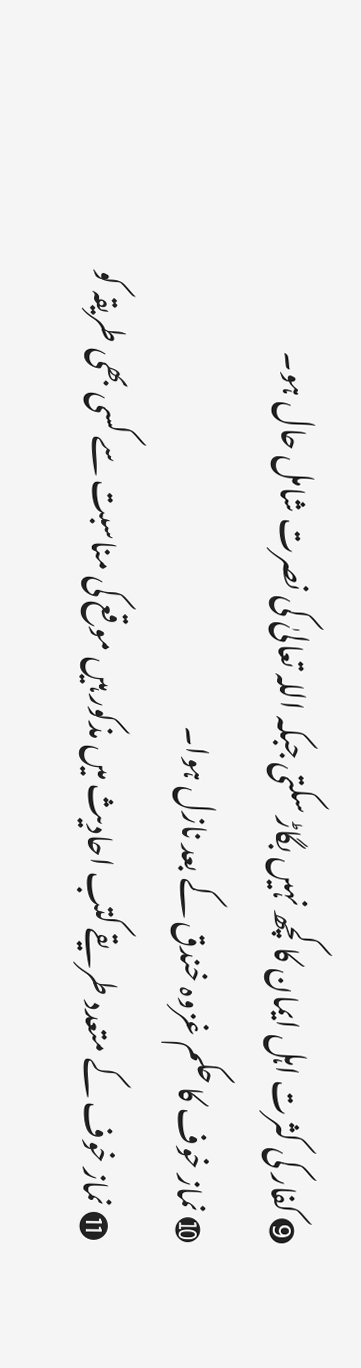➒ کفار کی کثرت اہل ایمان کا کچھ نہیں بگاڑ سکتی جبکہ اللہ تعالیٰ کی نصرت شامل حال ہو۔
➓ نماز خوف کا حکم غزوہ خندق کے بعد نازل ہوا۔
⓫ نماز خوف کے متعدد طریقے کتب احادیث میں مذکور ہیں موقع کی مناسبت سے کسی بھی طریقہ کو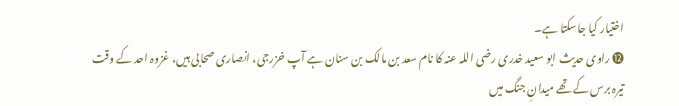اختیار کیا جاسکتا ہے۔
⓬ راوی حدیث ابو سعید خدری رضی اللہ عنہ کا نام سعد بن مالک بن سنان ہے آپ خزرجی، انصاری صحابی ہیں، غزوہ احد کے وقت تیرہ برس کے تھے میدانِ جنگ میں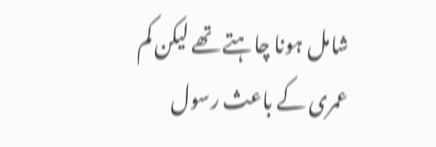شامل ہونا چاہتے تھے لیکن کم عمری کے باعث رسول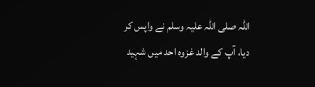اللہ صلی اللہ علیہ وسلم نے واپس کر دیا، آپ کے والد غزوہ احد میں شہید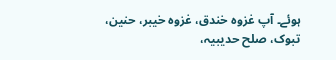ہوئے۔ آپ غزوہ خندق، غزوہ خیبر، حنین، تبوک، صلح حدیبیہ،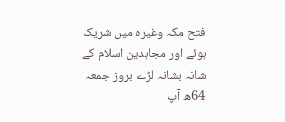فتح مکہ وغیرہ میں شریک ہوئے اور مجاہدین اسلام کے شانہ بشانہ لڑے بروز جمعہ 64ھ آپ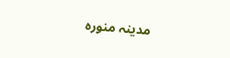مدینہ منورہ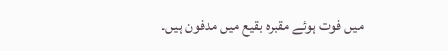میں فوت ہوئے مقبرہ بقیع میں مدفون ہیں۔